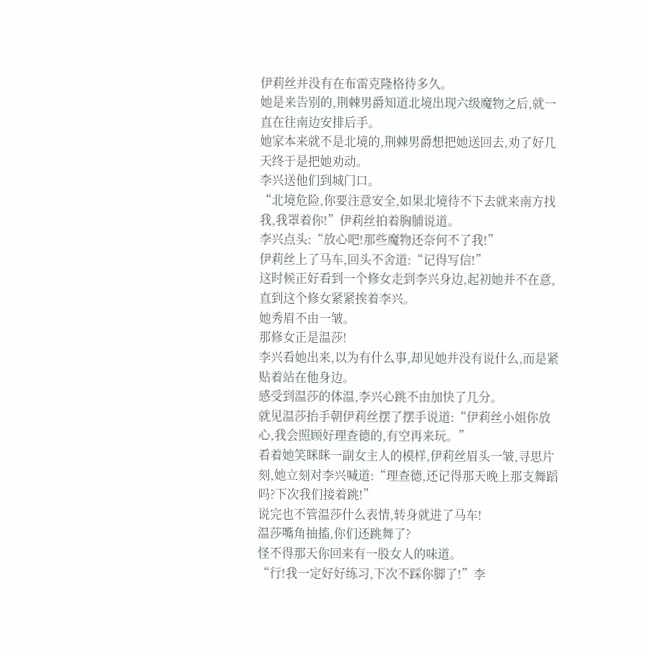伊莉丝并没有在布雷克隆格待多久。
她是来告别的,荆棘男爵知道北境出现六级魔物之后,就一直在往南边安排后手。
她家本来就不是北境的,荆棘男爵想把她送回去,劝了好几天终于是把她劝动。
李兴送他们到城门口。
“北境危险,你要注意安全,如果北境待不下去就来南方找我,我罩着你!”伊莉丝拍着胸脯说道。
李兴点头:“放心吧!那些魔物还奈何不了我!”
伊莉丝上了马车,回头不舍道:“记得写信!”
这时候正好看到一个修女走到李兴身边,起初她并不在意,直到这个修女紧紧挨着李兴。
她秀眉不由一皱。
那修女正是温莎!
李兴看她出来,以为有什么事,却见她并没有说什么,而是紧贴着站在他身边。
感受到温莎的体温,李兴心跳不由加快了几分。
就见温莎抬手朝伊莉丝摆了摆手说道:“伊莉丝小姐你放心,我会照顾好理查德的,有空再来玩。”
看着她笑眯眯一副女主人的模样,伊莉丝眉头一皱,寻思片刻,她立刻对李兴喊道:“理查德,还记得那天晚上那支舞蹈吗?下次我们接着跳!”
说完也不管温莎什么表情,转身就进了马车!
温莎嘴角抽搐,你们还跳舞了?
怪不得那天你回来有一股女人的味道。
“行!我一定好好练习,下次不踩你脚了!”李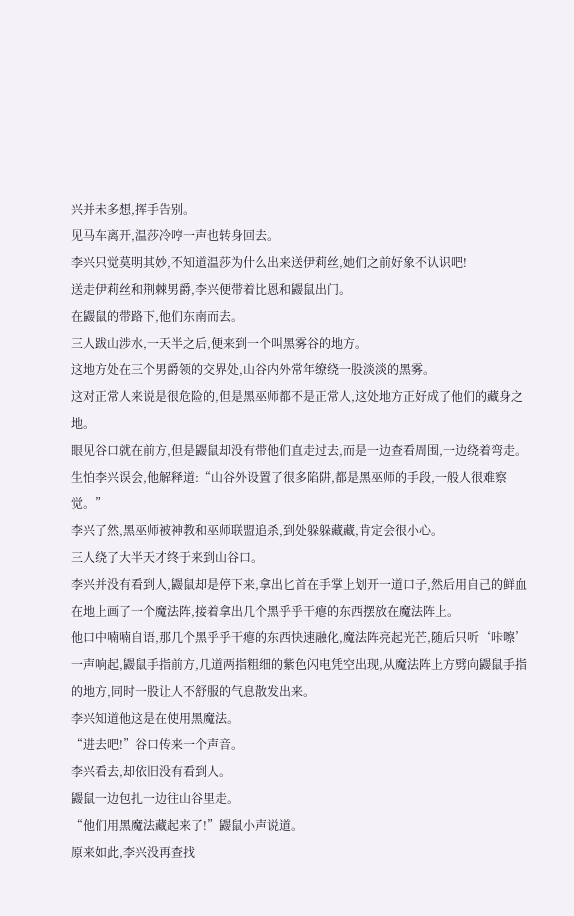兴并未多想,挥手告别。
见马车离开,温莎冷哼一声也转身回去。
李兴只觉莫明其妙,不知道温莎为什么出来送伊莉丝,她们之前好象不认识吧!
送走伊莉丝和荆棘男爵,李兴便带着比恩和鼹鼠出门。
在鼹鼠的带路下,他们东南而去。
三人跋山涉水,一天半之后,便来到一个叫黑雾谷的地方。
这地方处在三个男爵领的交界处,山谷内外常年缭绕一股淡淡的黑雾。
这对正常人来说是很危险的,但是黑巫师都不是正常人,这处地方正好成了他们的藏身之地。
眼见谷口就在前方,但是鼹鼠却没有带他们直走过去,而是一边查看周围,一边绕着弯走。
生怕李兴误会,他解释道:“山谷外设置了很多陷阱,都是黑巫师的手段,一般人很难察觉。”
李兴了然,黑巫师被神教和巫师联盟追杀,到处躲躲藏藏,肯定会很小心。
三人绕了大半天才终于来到山谷口。
李兴并没有看到人,鼹鼠却是停下来,拿出匕首在手掌上划开一道口子,然后用自己的鲜血在地上画了一个魔法阵,接着拿出几个黑乎乎干瘪的东西摆放在魔法阵上。
他口中喃喃自语,那几个黑乎乎干瘪的东西快速融化,魔法阵亮起光芒,随后只听‘咔嚓’一声响起,鼹鼠手指前方,几道两指粗细的紫色闪电凭空出现,从魔法阵上方劈向鼹鼠手指的地方,同时一股让人不舒服的气息散发出来。
李兴知道他这是在使用黑魔法。
“进去吧!”谷口传来一个声音。
李兴看去,却依旧没有看到人。
鼹鼠一边包扎一边往山谷里走。
“他们用黑魔法藏起来了!”鼹鼠小声说道。
原来如此,李兴没再查找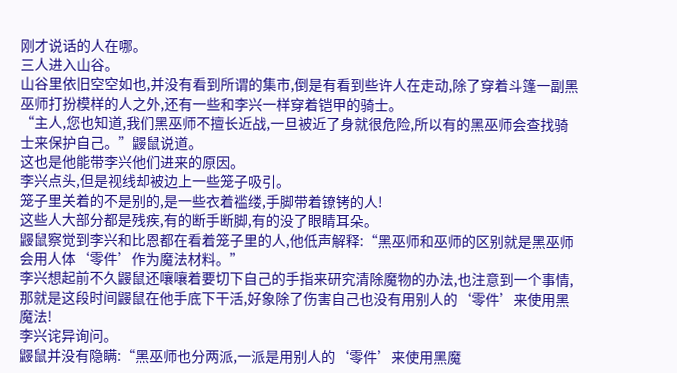刚才说话的人在哪。
三人进入山谷。
山谷里依旧空空如也,并没有看到所谓的集市,倒是有看到些许人在走动,除了穿着斗篷一副黑巫师打扮模样的人之外,还有一些和李兴一样穿着铠甲的骑士。
“主人,您也知道,我们黑巫师不擅长近战,一旦被近了身就很危险,所以有的黑巫师会查找骑士来保护自己。”鼹鼠说道。
这也是他能带李兴他们进来的原因。
李兴点头,但是视线却被边上一些笼子吸引。
笼子里关着的不是别的,是一些衣着褴缕,手脚带着镣铐的人!
这些人大部分都是残疾,有的断手断脚,有的没了眼睛耳朵。
鼹鼠察觉到李兴和比恩都在看着笼子里的人,他低声解释:“黑巫师和巫师的区别就是黑巫师会用人体‘零件’作为魔法材料。”
李兴想起前不久鼹鼠还嚷嚷着要切下自己的手指来研究清除魔物的办法,也注意到一个事情,那就是这段时间鼹鼠在他手底下干活,好象除了伤害自己也没有用别人的‘零件’来使用黑魔法!
李兴诧异询问。
鼹鼠并没有隐瞒:“黑巫师也分两派,一派是用别人的‘零件’来使用黑魔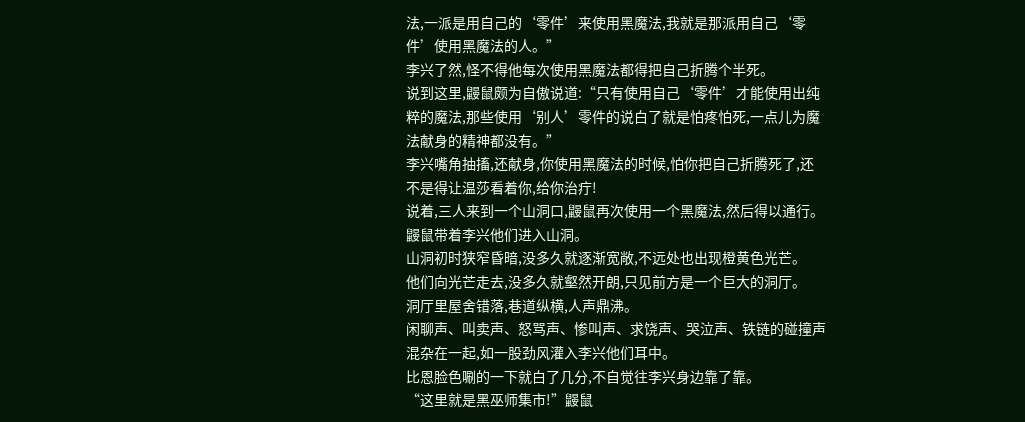法,一派是用自己的‘零件’来使用黑魔法,我就是那派用自己‘零件’使用黑魔法的人。”
李兴了然,怪不得他每次使用黑魔法都得把自己折腾个半死。
说到这里,鼹鼠颇为自傲说道:“只有使用自己‘零件’才能使用出纯粹的魔法,那些使用‘别人’零件的说白了就是怕疼怕死,一点儿为魔法献身的精神都没有。”
李兴嘴角抽搐,还献身,你使用黑魔法的时候,怕你把自己折腾死了,还不是得让温莎看着你,给你治疔!
说着,三人来到一个山洞口,鼹鼠再次使用一个黑魔法,然后得以通行。
鼹鼠带着李兴他们进入山洞。
山洞初时狭窄昏暗,没多久就逐渐宽敞,不远处也出现橙黄色光芒。
他们向光芒走去,没多久就壑然开朗,只见前方是一个巨大的洞厅。
洞厅里屋舍错落,巷道纵横,人声鼎沸。
闲聊声、叫卖声、怒骂声、惨叫声、求饶声、哭泣声、铁链的碰撞声混杂在一起,如一股劲风灌入李兴他们耳中。
比恩脸色唰的一下就白了几分,不自觉往李兴身边靠了靠。
“这里就是黑巫师集市!”鼹鼠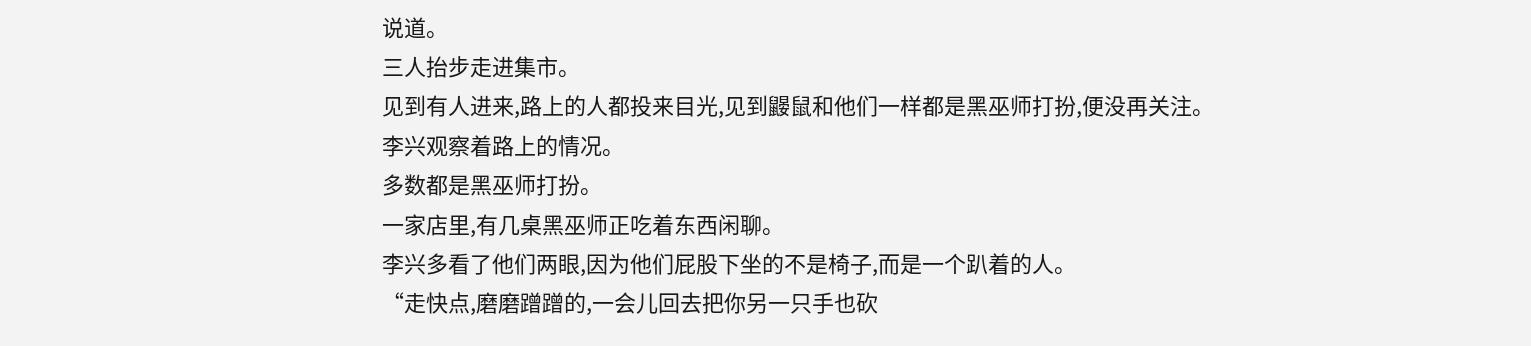说道。
三人抬步走进集市。
见到有人进来,路上的人都投来目光,见到鼹鼠和他们一样都是黑巫师打扮,便没再关注。
李兴观察着路上的情况。
多数都是黑巫师打扮。
一家店里,有几桌黑巫师正吃着东西闲聊。
李兴多看了他们两眼,因为他们屁股下坐的不是椅子,而是一个趴着的人。
“走快点,磨磨蹭蹭的,一会儿回去把你另一只手也砍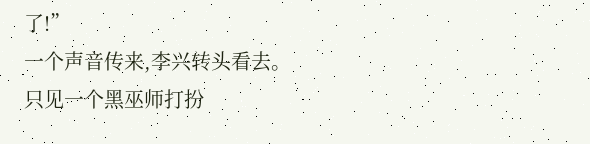了!”
一个声音传来,李兴转头看去。
只见一个黑巫师打扮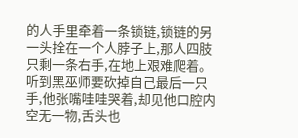的人手里牵着一条锁链,锁链的另一头拴在一个人脖子上,那人四肢只剩一条右手,在地上艰难爬着。
听到黑巫师要砍掉自己最后一只手,他张嘴哇哇哭着,却见他口腔内空无一物,舌头也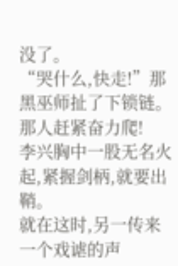没了。
“哭什么,快走!”那黑巫师扯了下锁链。
那人赶紧奋力爬!
李兴胸中一股无名火起,紧握剑柄,就要出鞘。
就在这时,另一传来一个戏谑的声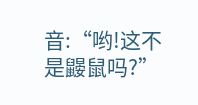音:“哟!这不是鼹鼠吗?”